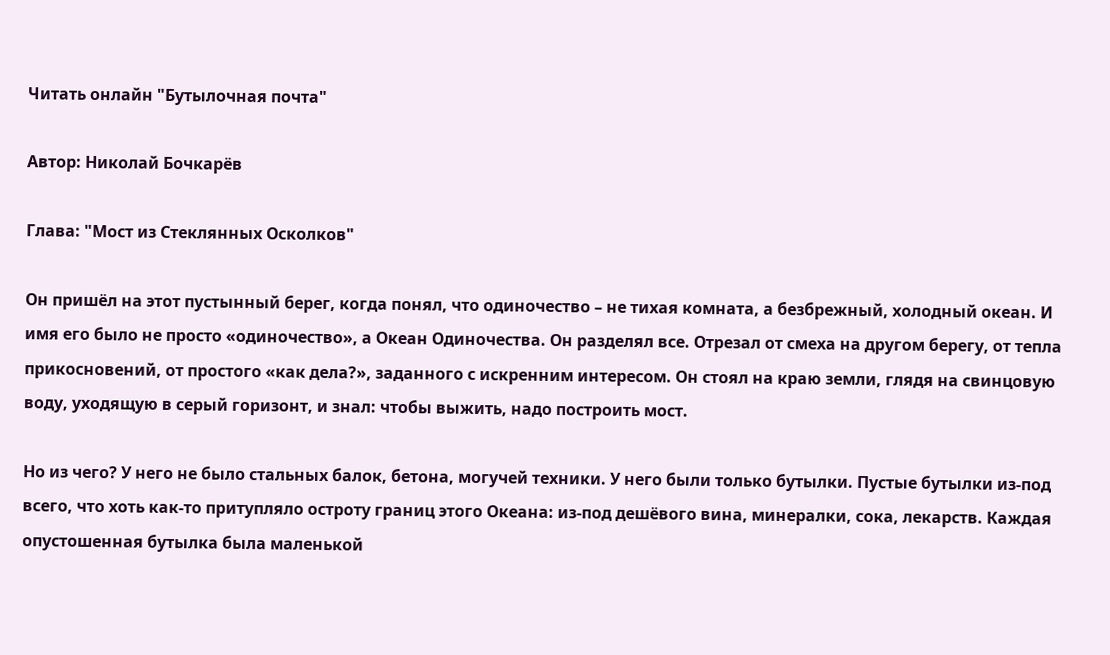Читать онлайн "Бутылочная почта"

Автор: Николай Бочкарёв

Глава: "Мост из Стеклянных Осколков"

Он пришёл на этот пустынный берег, когда понял, что одиночество – не тихая комната, а безбрежный, холодный океан. И имя его было не просто «одиночество», а Океан Одиночества. Он разделял все. Отрезал от смеха на другом берегу, от тепла прикосновений, от простого «как дела?», заданного с искренним интересом. Он стоял на краю земли, глядя на свинцовую воду, уходящую в серый горизонт, и знал: чтобы выжить, надо построить мост.

Но из чего? У него не было стальных балок, бетона, могучей техники. У него были только бутылки. Пустые бутылки из-под всего, что хоть как-то притупляло остроту границ этого Океана: из-под дешёвого вина, минералки, сока, лекарств. Каждая опустошенная бутылка была маленькой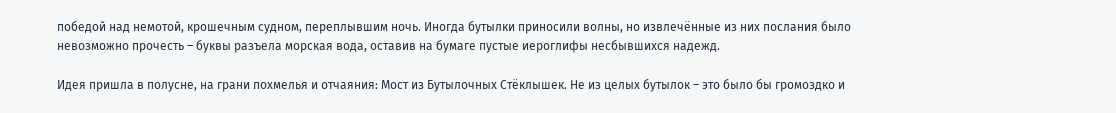победой над немотой, крошечным судном, переплывшим ночь. Иногда бутылки приносили волны, но извлечённые из них послания было невозможно прочесть – буквы разъела морская вода, оставив на бумаге пустые иероглифы несбывшихся надежд.

Идея пришла в полусне, на грани похмелья и отчаяния: Мост из Бутылочных Стёклышек. Не из целых бутылок – это было бы громоздко и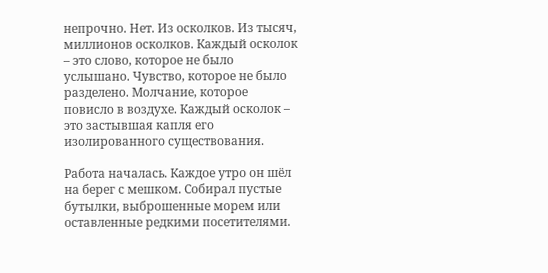непрочно. Нет. Из осколков. Из тысяч, миллионов осколков. Каждый осколок – это слово, которое не было услышано. Чувство, которое не было разделено. Молчание, которое повисло в воздухе. Каждый осколок – это застывшая капля его изолированного существования.

Работа началась. Каждое утро он шёл на берег с мешком. Собирал пустые бутылки, выброшенные морем или оставленные редкими посетителями.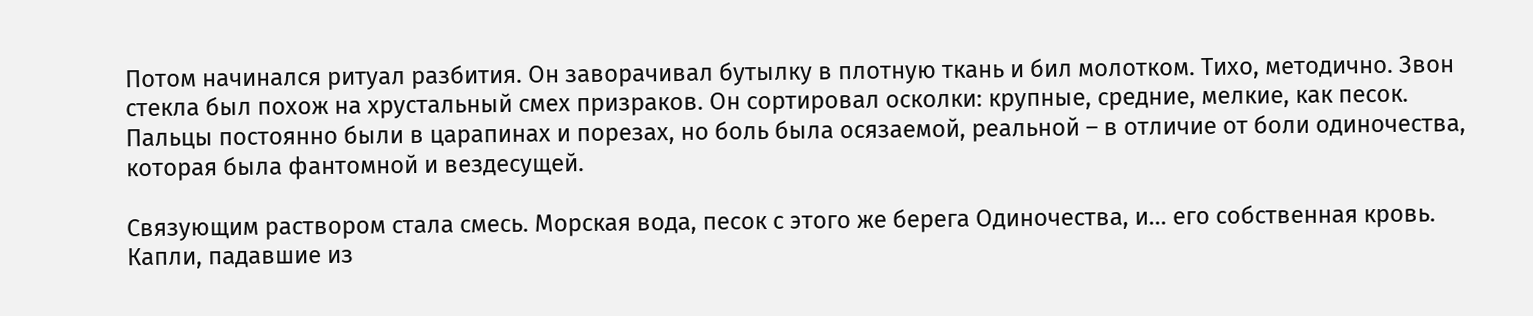Потом начинался ритуал разбития. Он заворачивал бутылку в плотную ткань и бил молотком. Тихо, методично. Звон стекла был похож на хрустальный смех призраков. Он сортировал осколки: крупные, средние, мелкие, как песок. Пальцы постоянно были в царапинах и порезах, но боль была осязаемой, реальной – в отличие от боли одиночества, которая была фантомной и вездесущей.

Связующим раствором стала смесь. Морская вода, песок с этого же берега Одиночества, и... его собственная кровь. Капли, падавшие из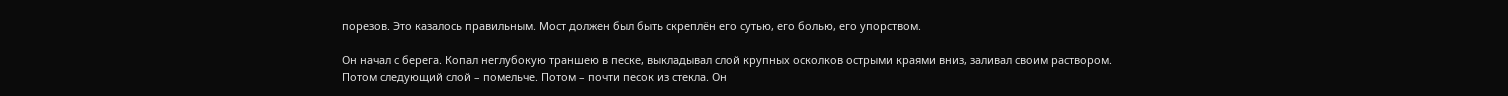порезов. Это казалось правильным. Мост должен был быть скреплён его сутью, его болью, его упорством.

Он начал с берега. Копал неглубокую траншею в песке, выкладывал слой крупных осколков острыми краями вниз, заливал своим раствором. Потом следующий слой – помельче. Потом – почти песок из стекла. Он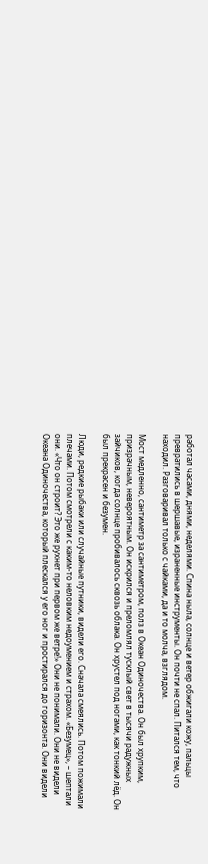работал часами, днями, неделями. Спина ныла, солнце и ветер обжигали кожу, пальцы превратились в шершавые, израненные инструменты. Он почти не спал. Питался тем, что находил. Разговаривал только с чайками, да и то молча, взглядом.

Мост медленно, сантиметр за сантиметром, полз в Океан Одиночества. Он был хрупким, призрачным, невероятным. Он искрился и преломлял тусклый свет в тысячи радужных зайчиков, когда солнце пробивалось сквозь облака. Он хрустел под ногами, как тонкий лёд. Он был прекрасен и безумен.

Люди, редкие рыбаки или случайные путники, видели его. Сначала смеялись. Потом пожимали плечами. Потом смотрели с каким-то неловким недоумением и страхом. «Безумец», – шептали они. «Что он строит? Это же рухнет при первом же ветре!» Они не понимали. Они не видели Океана Одиночества, который плескался у его ног и простирался до горизонта. Они видели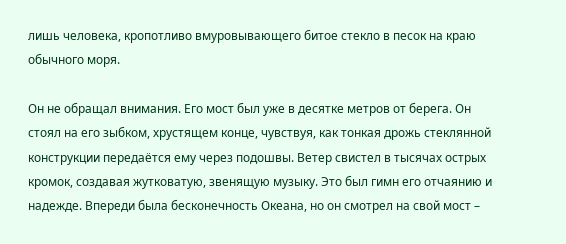лишь человека, кропотливо вмуровывающего битое стекло в песок на краю обычного моря.

Он не обращал внимания. Его мост был уже в десятке метров от берега. Он стоял на его зыбком, хрустящем конце, чувствуя, как тонкая дрожь стеклянной конструкции передаётся ему через подошвы. Ветер свистел в тысячах острых кромок, создавая жутковатую, звенящую музыку. Это был гимн его отчаянию и надежде. Впереди была бесконечность Океана, но он смотрел на свой мост –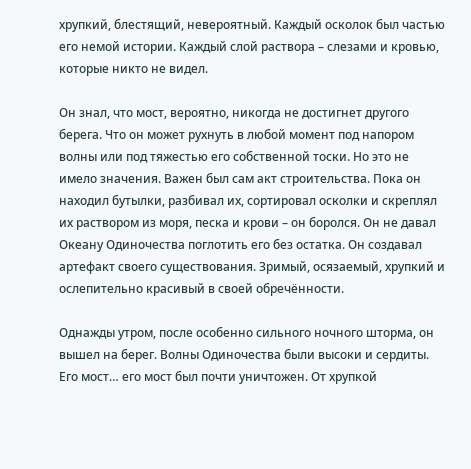хрупкий, блестящий, невероятный. Каждый осколок был частью его немой истории. Каждый слой раствора – слезами и кровью, которые никто не видел.

Он знал, что мост, вероятно, никогда не достигнет другого берега. Что он может рухнуть в любой момент под напором волны или под тяжестью его собственной тоски. Но это не имело значения. Важен был сам акт строительства. Пока он находил бутылки, разбивал их, сортировал осколки и скреплял их раствором из моря, песка и крови – он боролся. Он не давал Океану Одиночества поглотить его без остатка. Он создавал артефакт своего существования. Зримый, осязаемый, хрупкий и ослепительно красивый в своей обречённости.

Однажды утром, после особенно сильного ночного шторма, он вышел на берег. Волны Одиночества были высоки и сердиты. Его мост… его мост был почти уничтожен. От хрупкой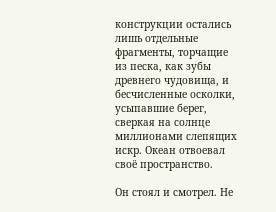конструкции остались лишь отдельные фрагменты, торчащие из песка, как зубы древнего чудовища, и бесчисленные осколки, усыпавшие берег, сверкая на солнце миллионами слепящих искр. Океан отвоевал своё пространство.

Он стоял и смотрел. Не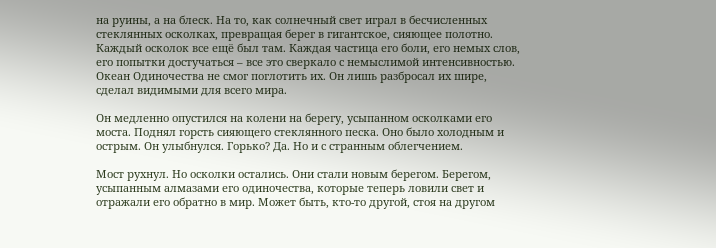на руины, а на блеск. На то, как солнечный свет играл в бесчисленных стеклянных осколках, превращая берег в гигантское, сияющее полотно. Каждый осколок все ещё был там. Каждая частица его боли, его немых слов, его попытки достучаться – все это сверкало с немыслимой интенсивностью. Океан Одиночества не смог поглотить их. Он лишь разбросал их шире, сделал видимыми для всего мира.

Он медленно опустился на колени на берегу, усыпанном осколками его моста. Поднял горсть сияющего стеклянного песка. Оно было холодным и острым. Он улыбнулся. Горько? Да. Но и с странным облегчением.

Мост рухнул. Но осколки остались. Они стали новым берегом. Берегом, усыпанным алмазами его одиночества, которые теперь ловили свет и отражали его обратно в мир. Может быть, кто-то другой, стоя на другом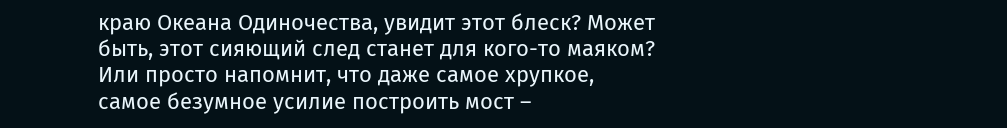краю Океана Одиночества, увидит этот блеск? Может быть, этот сияющий след станет для кого-то маяком? Или просто напомнит, что даже самое хрупкое, самое безумное усилие построить мост –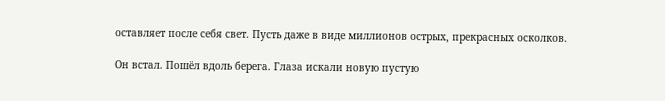оставляет после себя свет. Пусть даже в виде миллионов острых, прекрасных осколков.

Он встал. Пошёл вдоль берега. Глаза искали новую пустую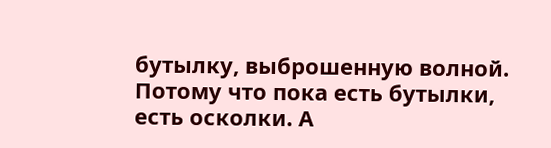бутылку, выброшенную волной. Потому что пока есть бутылки, есть осколки. А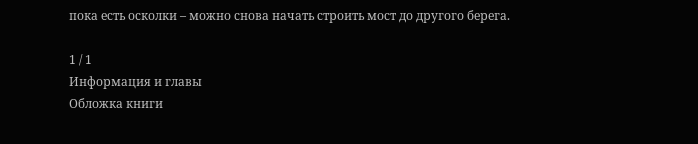пока есть осколки – можно снова начать строить мост до другого берега.

1 / 1
Информация и главы
Обложка книги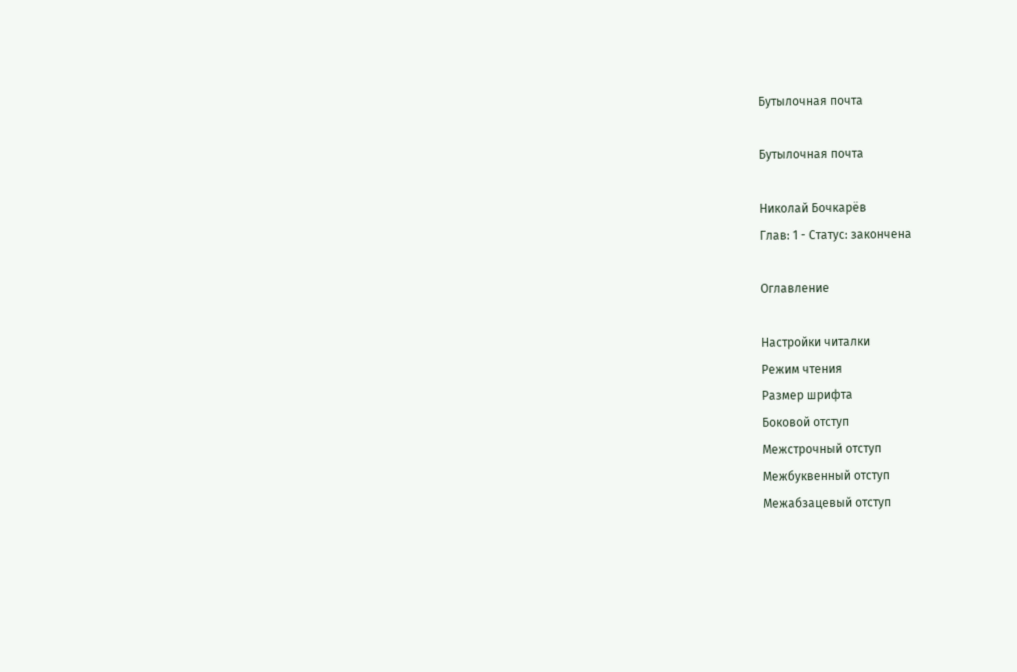Бутылочная почта

Бутылочная почта

Николай Бочкарёв
Глав: 1 - Статус: закончена

Оглавление

Настройки читалки
Режим чтения
Размер шрифта
Боковой отступ
Межстрочный отступ
Межбуквенный отступ
Межабзацевый отступ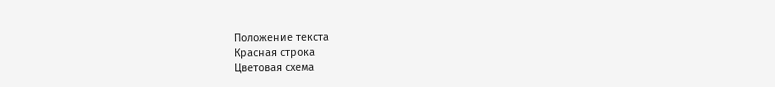Положение текста
Красная строка
Цветовая схема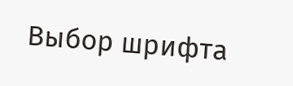Выбор шрифта